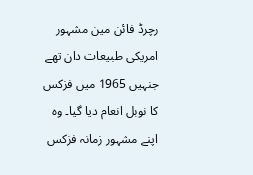رچرڈ فائن مین مشہور امریکی طبیعات دان تھے جنہیں 1965 میں فزکس کا نوبل انعام دیا گیا۔ وہ اپنے مشہور زمانہ فزکس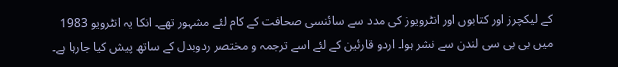کے لیکچرز اور کتابوں اور انٹرویوز کی مدد سے سائنسی صحافت کے کام لئے مشہور تھے۔ انکا یہ انٹرویو 1983 میں بی بی سی لندن سے نشر ہوا۔ اردو قارئین کے لئے اسے ترجمہ و مختصر ردوبدل کے ساتھ پیش کیا جارہا ہے۔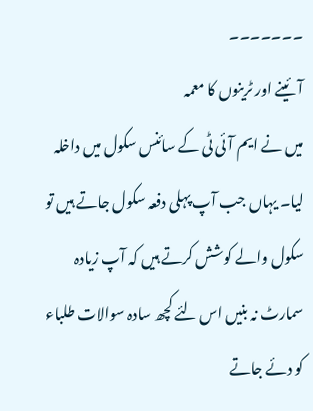۔۔۔۔۔۔۔
آئینے اور ٹرینوں کا معمہ
میں نے ایم آئی ٹی کے سائنس سکول میں داخلہ لیا۔ یہاں جب آپ پہلی دفعہ سکول جاتے ہیں تو سکول والے کوشش کرتے ہیں کہ آپ زیادہ سمارٹ نہ بنیں اس لئے کچھ سادہ سوالات طلباء کو دئے جاتے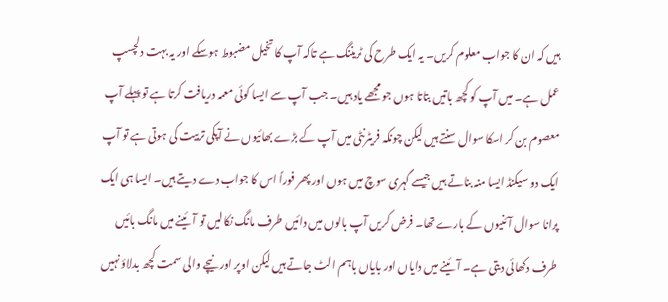ہیں کہ ان کا جواب معلوم کریں۔ یہ ایک طرح کی ٹریننگ ہے تاکہ آپ کا تخیل مضبوط ہوسکے اور یہ بہت دلچسپ عمل ہے۔ میں آپ کو کچھ باتیں بتاتا ہوں جو مجھے یاد ہیں۔ جب آپ سے ایسا کوئی معمہ دریافت کرتا ہے تو پہلے آپ معصوم بن کر اسکا سوال سنتے ہیں لیکن چونکہ فریٹرنٹی میں آپ کے بڑے بھائیوں نے آپکی تربیت کی ہوتی ہے تو آپ ایک دو سیکنڈ ایسا منہ بناتے ہیں جیسے گہری سوچ میں ہوں اور پھر فوراً اس کا جواب دے دیتے ہیں۔ ایسا ہی ایک پرانا سوال آئنیوں کے بارے تھا۔ فرض کریں آپ بالوں میں دائیں طرف مانگ نکالیں تو آئینے میں مانگ بائیں طرف دکھائی دیتی ہے۔ آئینے میں دایاں اور بایاں باہم الٹ جاتے ہیں لیکن اوپر اور نیچے والی سمت کچھ بدلاؤ نہیں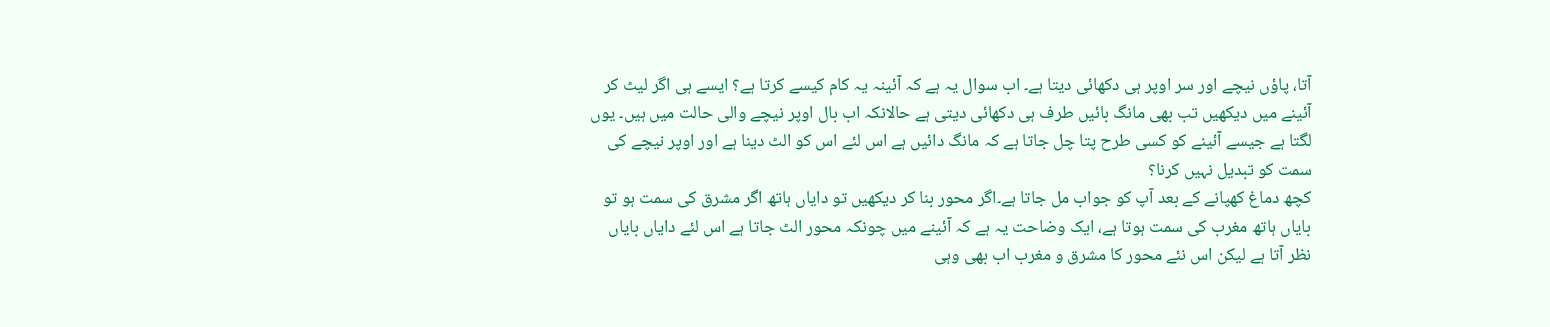آتا، پاؤں نیچے اور سر اوپر ہی دکھائی دیتا ہے۔ اب سوال یہ ہے کہ آئینہ یہ کام کیسے کرتا ہے؟ ایسے ہی اگر لیٹ کر آئینے میں دیکھیں تب بھی مانگ بائیں طرف ہی دکھائی دیتی ہے حالانکہ اب بال اوپر نیچے والی حالت میں ہیں۔ یوں لگتا ہے جیسے آئینے کو کسی طرح پتا چل جاتا ہے کہ مانگ دائیں ہے اس لئے اس کو الٹ دینا ہے اور اوپر نیچے کی سمت کو تبدیل نہیں کرنا؟
کچھ دماغ کھپانے کے بعد آپ کو جواب مل جاتا ہے۔اگر محور بنا کر دیکھیں تو دایاں ہاتھ اگر مشرق کی سمت ہو تو بایاں ہاتھ مغرب کی سمت ہوتا ہے، ایک وضاحت یہ ہے کہ آئینے میں چونکہ محور الٹ جاتا ہے اس لئے دایاں بایاں نظر آتا ہے لیکن اس نئے محور کا مشرق و مغرب اب بھی وہی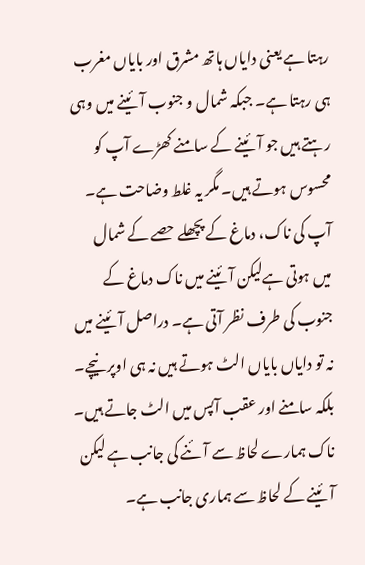رہتا ہے یعنی دایاں ہاتھ مشرق اور بایاں مغرب ہی رہتا ہے۔ جبکہ شمال و جنوب آئینے میں وہی رہتے ہیں جو آئینے کے سامنے کھڑے آپ کو محسوس ہوتے ہیں۔ مگر یہ غلط وضاحت ہے۔ آپ کی ناک، دماغ کے پچھلے حصے کے شمال میں ہوتی ہےلیکن آئینے میں ناک دماغ کے جنوب کی طرف نظر آتی ہے۔ دراصل آئینے میں نہ تو دایاں بایاں الٹ ہوتے ہیں نہ ہی اوپر نیچے۔ بلکہ سامنے اور عقب آپس میں الٹ جاتے ہیں۔ ناک ہمارے لحاظ سے آئنے کی جانب ہے لیکن آئینے کے لحاظ سے ہماری جانب ہے۔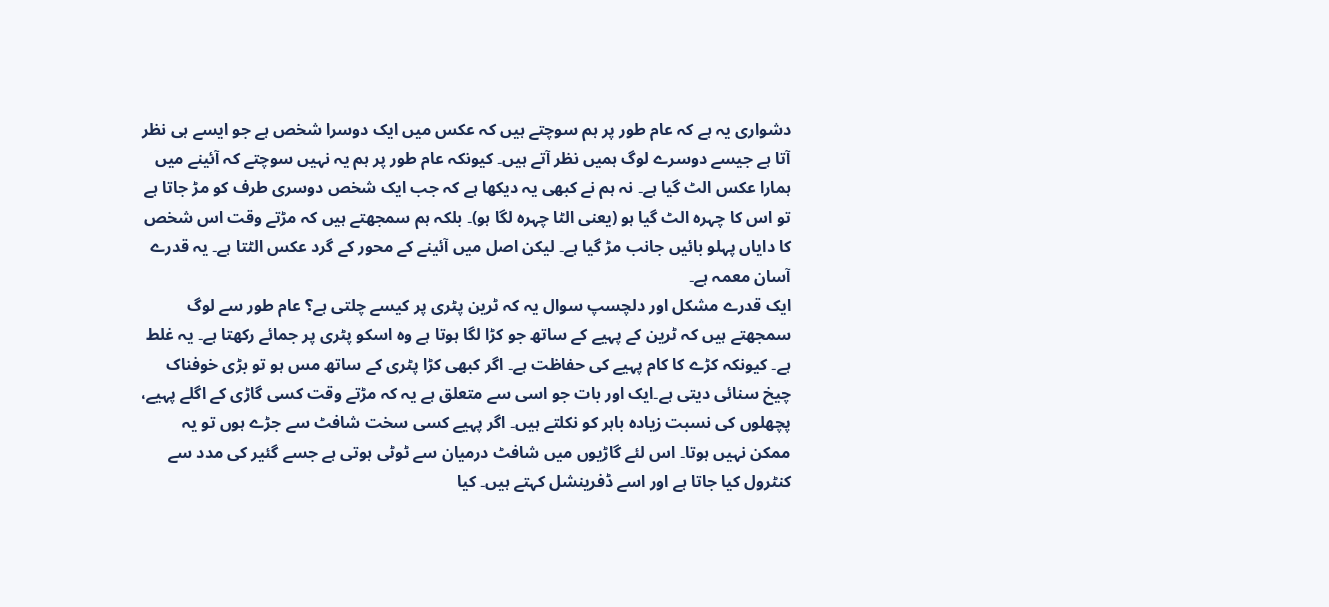دشواری یہ ہے کہ عام طور پر ہم سوچتے ہیں کہ عکس میں ایک دوسرا شخص ہے جو ایسے ہی نظر آتا ہے جیسے دوسرے لوگ ہمیں نظر آتے ہیں۔ کیونکہ عام طور پر ہم یہ نہیں سوچتے کہ آئینے میں ہمارا عکس الٹ گیا ہے۔ نہ ہم نے کبھی یہ دیکھا ہے کہ جب ایک شخص دوسری طرف کو مڑ جاتا ہے تو اس کا چہرہ الٹ گیا ہو (یعنی الٹا چہرہ لگا ہو)۔ بلکہ ہم سمجھتے ہیں کہ مڑتے وقت اس شخص کا دایاں پہلو بائیں جانب مڑ گیا ہے۔ لیکن اصل میں آئینے کے محور کے گرد عکس الٹتا ہے۔ یہ قدرے آسان معمہ ہے۔
ایک قدرے مشکل اور دلچسپ سوال یہ کہ ٹرین پٹری پر کیسے چلتی ہے؟ عام طور سے لوگ سمجھتے ہیں کہ ٹرین کے پہیے کے ساتھ جو کڑا لگا ہوتا ہے وہ اسکو پٹری پر جمائے رکھتا ہے۔ یہ غلط ہے۔ کیونکہ کڑے کا کام پہیے کی حفاظت ہے۔ اگر کبھی کڑا پٹری کے ساتھ مس ہو تو بڑی خوفناک چیخ سنائی دیتی ہے۔ایک اور بات جو اسی سے متعلق ہے یہ کہ مڑتے وقت کسی گاڑی کے اگلے پہیے، پچھلوں کی نسبت زیادہ باہر کو نکلتے ہیں۔ اگر پہیے کسی سخت شافٹ سے جڑے ہوں تو یہ ممکن نہیں ہوتا۔ اس لئے گاڑیوں میں شافٹ درمیان سے ٹوٹی ہوتی ہے جسے گئیر کی مدد سے کنٹرول کیا جاتا ہے اور اسے ڈفرینشل کہتے ہیں۔ کیا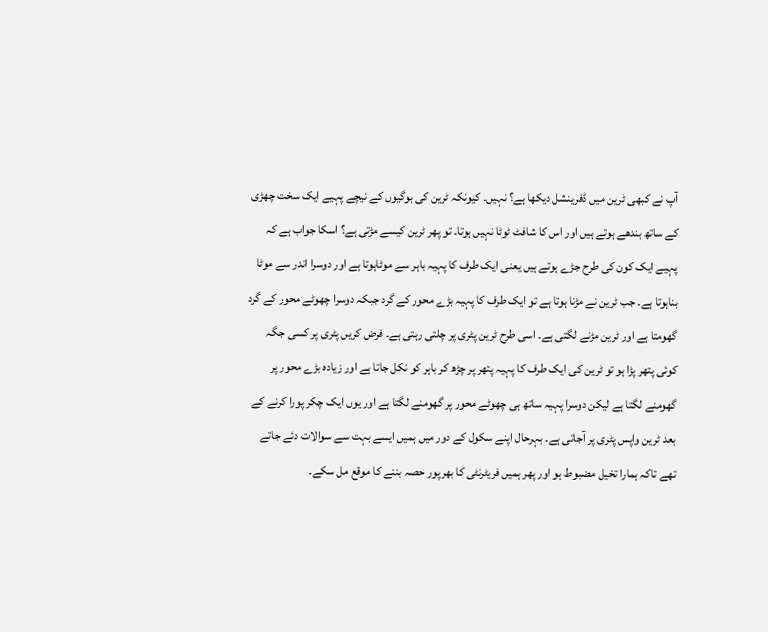آپ نے کبھی ٹرین میں ڈفرینشل دیکھا ہے؟ نہیں۔ کیونکہ ٹرین کی بوگیوں کے نیچے پہیے ایک سخت چھڑی کے ساتھ بندھے ہوتے ہیں اور اس کا شافٹ ٹوٹا نہیں ہوتا۔ تو پھر ٹرین کیسے مڑتی ہے؟ اسکا جواب ہے کہ پہیے ایک کون کی طرح جڑے ہوتے ہیں یعنی ایک طرف کا پہیہ باہر سے موٹاہوتا ہے اور دوسرا اندر سے موٹا بناہوتا ہے۔ جب ٹرین نے مڑنا ہوتا ہے تو ایک طرف کا پہیہ بڑے محور کے گرد جبکہ دوسرا چھوٹے محور کے گرد گھومتا ہے اور ٹرین مڑنے لگتی ہے۔ اسی طرح ٹرین پٹری پر چلتی رہتی ہے۔ فرض کریں پٹری پر کسی جگہ کوئی پتھر پڑا ہو تو ٹرین کی ایک طرف کا پہیہ پتھر پر چڑھ کر باہر کو نکل جاتا ہے اور زیادہ بڑے محور پر گھومنے لگتا ہے لیکن دوسرا پہیہ ساتھ ہی چھوٹے محور پر گھومنے لگتا ہے اور یوں ایک چکر پورا کرنے کے بعد ٹرین واپس پٹری پر آجاتی ہے۔ بہرحال اپنے سکول کے دور میں ہمیں ایسے بہت سے سوالات دئے جاتے تھے تاکہ ہمارا تخیل مضبوط ہو اور پھر ہمیں فریٹرنٹی کا بھرپور حصہ بننے کا موقع مل سکے۔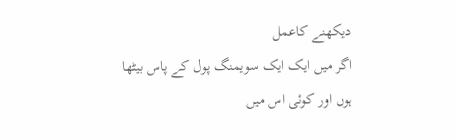دیکھنے کاعمل
اگر میں ایک ایک سویمنگ پول کے پاس بیٹھا ہوں اور کوئی اس میں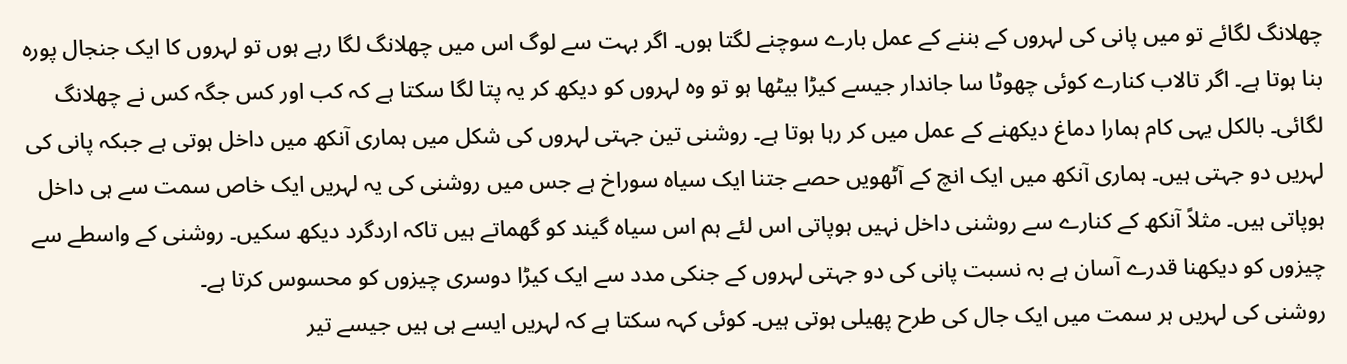چھلانگ لگائے تو میں پانی کی لہروں کے بننے کے عمل بارے سوچنے لگتا ہوں۔ اگر بہت سے لوگ اس میں چھلانگ لگا رہے ہوں تو لہروں کا ایک جنجال پورہ بنا ہوتا ہے۔ اگر تالاب کنارے کوئی چھوٹا سا جاندار جیسے کیڑا بیٹھا ہو تو وہ لہروں کو دیکھ کر یہ پتا لگا سکتا ہے کہ کب اور کس جگہ کس نے چھلانگ لگائی۔ بالکل یہی کام ہمارا دماغ دیکھنے کے عمل میں کر رہا ہوتا ہے۔ روشنی تین جہتی لہروں کی شکل میں ہماری آنکھ میں داخل ہوتی ہے جبکہ پانی کی لہریں دو جہتی ہیں۔ ہماری آنکھ میں ایک انچ کے آٹھویں حصے جتنا ایک سیاہ سوراخ ہے جس میں روشنی کی یہ لہریں ایک خاص سمت سے ہی داخل ہوپاتی ہیں۔ مثلاً آنکھ کے کنارے سے روشنی داخل نہیں ہوپاتی اس لئے ہم اس سیاہ گیند کو گھماتے ہیں تاکہ اردگرد دیکھ سکیں۔ روشنی کے واسطے سے چیزوں کو دیکھنا قدرے آسان ہے بہ نسبت پانی کی دو جہتی لہروں کے جنکی مدد سے ایک کیڑا دوسری چیزوں کو محسوس کرتا ہے۔
روشنی کی لہریں ہر سمت میں ایک جال کی طرح پھیلی ہوتی ہیں۔ کوئی کہہ سکتا ہے کہ لہریں ایسے ہی ہیں جیسے تیر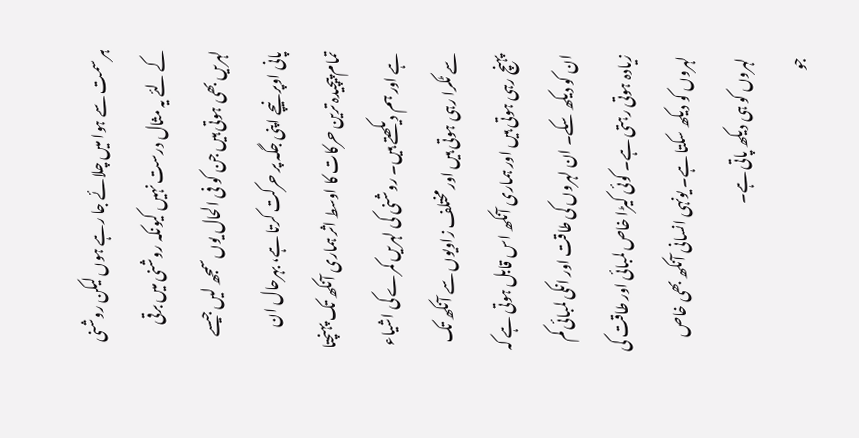ہر سمت سے ہوا میں چلائے جا رہے ہوں لیکن روشنی کے لئے یہ مثال درست نہیں کیونکہ روشنی میں برقی لہریں بھی ہوتی ہیں جن کو فی الحال یوں سمجھ لیں جیسے پانی اوپر نیچے اپنی جگہ پر حرکت کرتا ہے، بہرحال ان تمام پیچیدہ ترین حرکات کا اوسط اثر ہماری آنکھ تک پہنچتا ہے اور ہم دیکھتے ہیں۔ روشنی کی لہریں کمرے کی اشیاء سے ٹکرا رہی ہوتی ہیں اور مختلف زاویوں سے آنکھ تک پہنچ رہی ہوتی ہیں اور ہماری آنکھ اس قابل ہوتی ہے کہ ان کو دیکھ سکے۔ ان لہروں کی طاقت اور انکی لمبائی کم زیادہ ہوتی رہتی ہے۔ کوئی کیڑا خاص لمبائی اور طاقت کی لہروں کو دیکھ سکتا ہے۔ یونہی انسانی آنکھ بھی خاص لہروں کو ہی دیکھ پاتی ہے۔
جو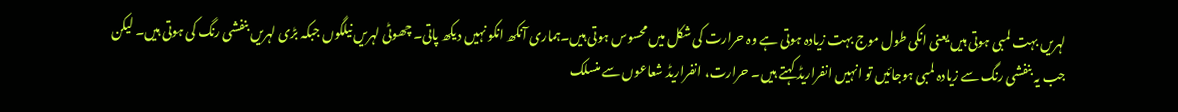لہریں بہت لمبی ہوتی ہیں یعنی انکی طول موج بہت زیادہ ہوتی ہے وہ حرارت کی شکل میں محسوس ہوتی ہیں۔ہماری آنکھ انکو نہیں دیکھ پاتی۔ چھوٹی لہریں نیلگوں جبکہ بڑی لہریں بنفشی رنگ کی ہوتی ہیں۔ لیکن جب یہ بنفشی رنگ سے زیادہ لمبی ہوجائیں تو انہیں انفراریڈ کہتے ہیں۔ حرارت، انفراریڈ شعاعوں سے منسلک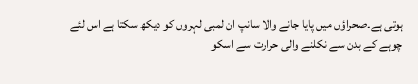ہوتی ہے۔صحراؤں میں پایا جانے والا سانپ ان لمبی لہروں کو دیکھ سکتا ہے اس لئے چوہے کے بدن سے نکلنے والی حرارت سے اسکو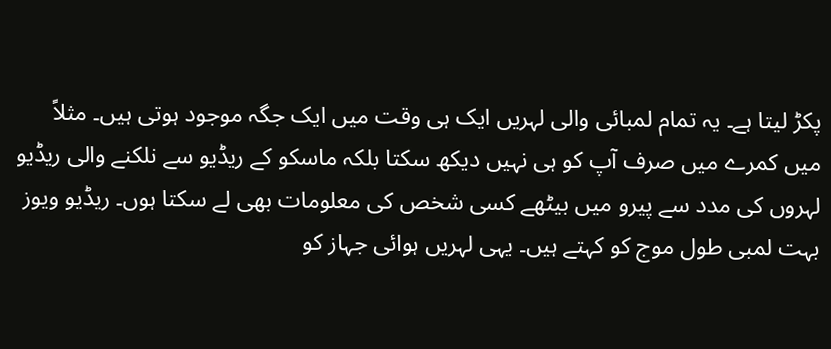پکڑ لیتا ہے۔ یہ تمام لمبائی والی لہریں ایک ہی وقت میں ایک جگہ موجود ہوتی ہیں۔ مثلاً میں کمرے میں صرف آپ کو ہی نہیں دیکھ سکتا بلکہ ماسکو کے ریڈیو سے نلکنے والی ریڈیو لہروں کی مدد سے پیرو میں بیٹھے کسی شخص کی معلومات بھی لے سکتا ہوں۔ ریڈیو ویوز بہت لمبی طول موج کو کہتے ہیں۔ یہی لہریں ہوائی جہاز کو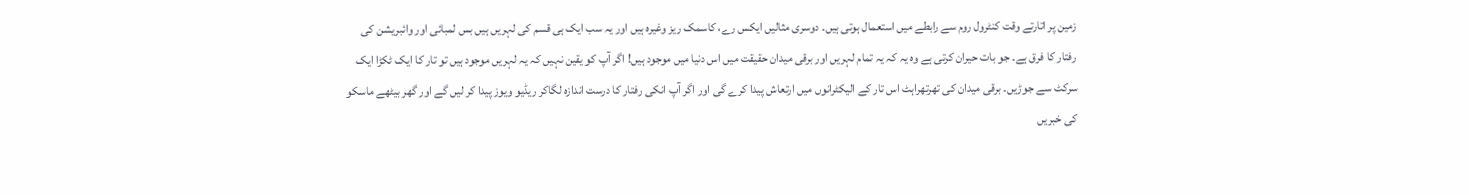زمین پر اتارتے وقت کنٹرول روم سے رابطے میں استعمال ہوتی ہیں۔ دوسری مثالیں ایکس رے، کاسمک ریز وغیرہ ہیں اور یہ سب ایک ہی قسم کی لہریں ہیں بس لمبائی اور وائبریشن کی رفتار کا فرق ہے۔ جو بات حیران کرتی ہے وہ یہ کہ یہ تمام لہریں اور برقی میدان حقیقت میں اس دنیا میں موجود ہیں! اگر آپ کو یقین نہیں کہ یہ لہریں موجود ہیں تو تار کا ایک ٹکڑا ایک سرکٹ سے جوڑیں۔ برقی میدان کی تھرتھراہٹ اس تار کے الیکٹرانوں میں ارتعاش پیدا کرے گی اور اگر آپ انکی رفتار کا درست اندازہ لگاکر ریڈیو ویوز پیدا کر لیں گے اور گھر بیٹھے ماسکو کی خبریں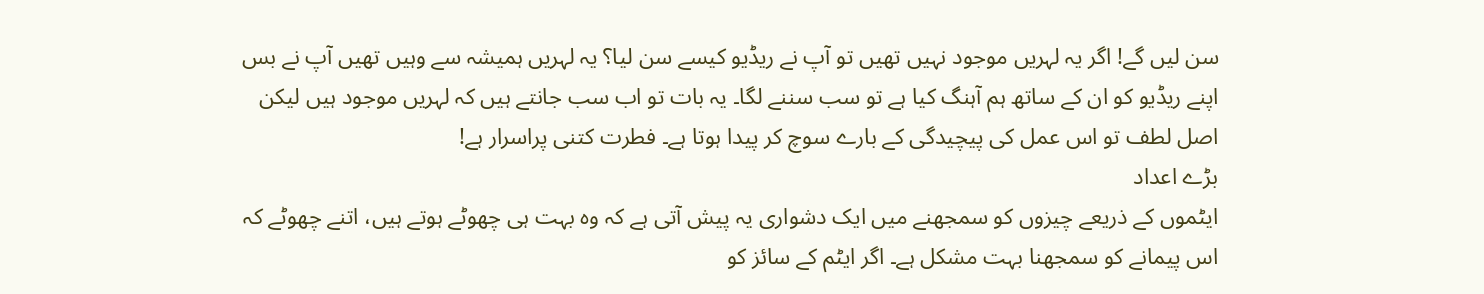سن لیں گے! اگر یہ لہریں موجود نہیں تھیں تو آپ نے ریڈیو کیسے سن لیا؟ یہ لہریں ہمیشہ سے وہیں تھیں آپ نے بس اپنے ریڈیو کو ان کے ساتھ ہم آہنگ کیا ہے تو سب سننے لگا۔ یہ بات تو اب سب جانتے ہیں کہ لہریں موجود ہیں لیکن اصل لطف تو اس عمل کی پیچیدگی کے بارے سوچ کر پیدا ہوتا ہے۔ فطرت کتنی پراسرار ہے!
بڑے اعداد
ایٹموں کے ذریعے چیزوں کو سمجھنے میں ایک دشواری یہ پیش آتی ہے کہ وہ بہت ہی چھوٹے ہوتے ہیں، اتنے چھوٹے کہ اس پیمانے کو سمجھنا بہت مشکل ہے۔ اگر ایٹم کے سائز کو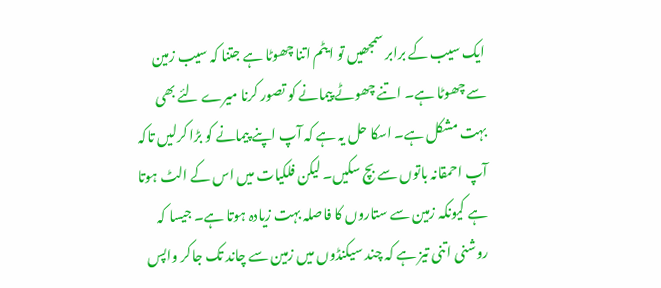ایک سیب کے برابر سمجھیں تو ایٹم اتنا چھوٹا ہے جتنا کہ سیب زمین سے چھوٹا ہے۔ اتنے چھوٹے پیمانے کو تصور کرنا میرے لئے بھی بہت مشکل ہے۔ اسکا حل یہ ہے کہ آپ اپنے پیمانے کو بڑا کرلیں تاکہ آپ احمقانہ باتوں سے بچ سکیں۔ لیکن فلکیات میں اس کے الٹ ہوتا ہے کیونکہ زمین سے ستاروں کا فاصلہ بہت زیادہ ہوتا ہے۔ جیسا کہ روشنی اتنی تیز ہے کہ چند سیکنڈوں میں زمین سے چاند تک جاکر واپس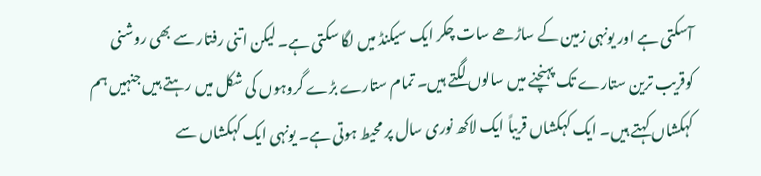آسکتی ہے اور یونہی زمین کے ساڑھے سات چکر ایک سیکنڈ میں لگا سکتی ہے۔ لیکن اتنی رفتار سے بھی روشنی کوقریب ترین ستارے تک پہنچنے میں سالوں لگتے ہیں۔ تمام ستارے بڑے گروہوں کی شکل میں رہتے ہیں جنہیں ہم کہکشاں کہتے ہیں۔ ایک کہکشاں قریباً ایک لاکھ نوری سال پر محیط ہوتی ہے۔ یونہی ایک کہکشاں سے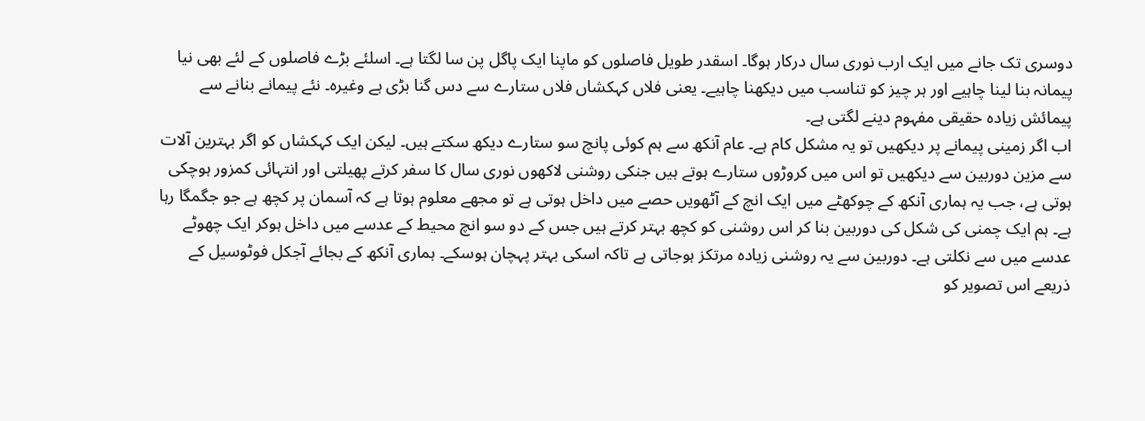دوسری تک جانے میں ایک ارب نوری سال درکار ہوگا۔ اسقدر طویل فاصلوں کو ماپنا ایک پاگل پن سا لگتا ہے۔ اسلئے بڑے فاصلوں کے لئے بھی نیا پیمانہ بنا لینا چاہیے اور ہر چیز کو تناسب میں دیکھنا چاہیے۔ یعنی فلاں کہکشاں فلاں ستارے سے دس گنا بڑی ہے وغیرہ۔ نئے پیمانے بنانے سے پیمائش زیادہ حقیقی مفہوم دینے لگتی ہے۔
اب اگر زمینی پیمانے پر دیکھیں تو یہ مشکل کام ہے۔ عام آنکھ سے ہم کوئی پانچ سو ستارے دیکھ سکتے ہیں۔ لیکن ایک کہکشاں کو اگر بہترین آلات سے مزین دوربین سے دیکھیں تو اس میں کروڑوں ستارے ہوتے ہیں جنکی روشنی لاکھوں نوری سال کا سفر کرتے پھیلتی اور انتہائی کمزور ہوچکی ہوتی ہے، جب یہ ہماری آنکھ کے چوکھٹے میں ایک انچ کے آٹھویں حصے میں داخل ہوتی ہے تو مجھے معلوم ہوتا ہے کہ آسمان پر کچھ ہے جو جگمگا رہا ہے۔ ہم ایک چمنی کی شکل کی دوربین بنا کر اس روشنی کو کچھ بہتر کرتے ہیں جس کے دو سو انچ محیط کے عدسے میں داخل ہوکر ایک چھوٹے عدسے میں سے نکلتی ہے۔ دوربین سے یہ روشنی زیادہ مرتکز ہوجاتی ہے تاکہ اسکی بہتر پہچان ہوسکے۔ ہماری آنکھ کے بجائے آجکل فوٹوسیل کے ذریعے اس تصویر کو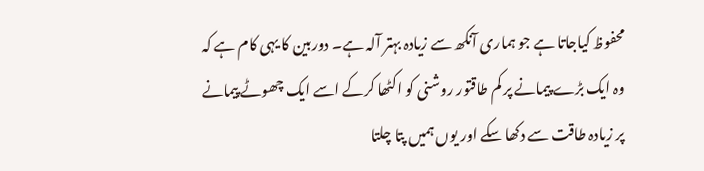محفوظ کیاجاتا ہے جو ہماری آنکھ سے زیادہ بہتر آلہ ہے۔ دوربین کا یہی کام ہے کہ وہ ایک بڑے پیمانے پر کم طاقتور روشنی کو اکٹھا کرکے اسے ایک چھوٹے پیمانے پر زیادہ طاقت سے دکھا سکے اور یوں ہمیں پتا چلتا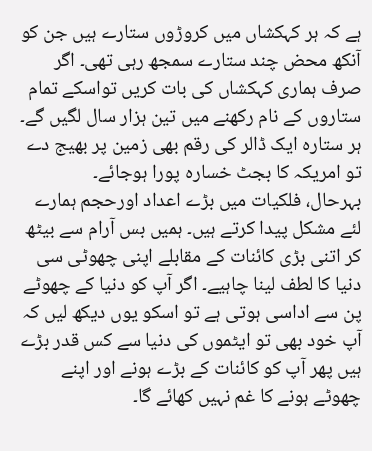ہے کہ ہر کہکشاں میں کروڑوں ستارے ہیں جن کو آنکھ محض چند ستارے سمجھ رہی تھی۔ اگر صرف ہماری کہکشاں کی بات کریں تواسکے تمام ستاروں کے نام رکھنے میں تین ہزار سال لگیں گے۔ ہر ستارہ ایک ڈالر کی رقم بھی زمین پر بھیج دے تو امریکہ کا بجٹ خسارہ پورا ہوجائے۔
بہرحال، فلکیات میں بڑے اعداد اورحجم ہمارے لئے مشکل پیدا کرتے ہیں۔ ہمیں بس آرام سے بیٹھ کر اتنی بڑی کائنات کے مقابلے اپنی چھوٹی سی دنیا کا لطف لینا چاہیے۔ اگر آپ کو دنیا کے چھوٹے پن سے اداسی ہوتی ہے تو اسکو یوں دیکھ لیں کہ آپ خود بھی تو ایٹموں کی دنیا سے کس قدر بڑے ہیں پھر آپ کو کائنات کے بڑے ہونے اور اپنے چھوٹے ہونے کا غم نہیں کھائے گا۔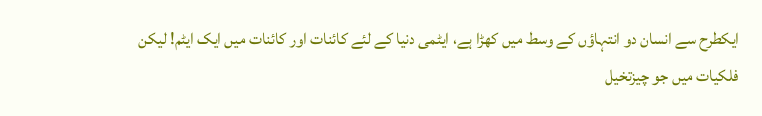ایکطرح سے انسان دو انتہاؤں کے وسط میں کھڑا ہے، ایٹمی دنیا کے لئے کائنات اور کائنات میں ایک ایٹم! لیکن فلکیات میں جو چیزتخیل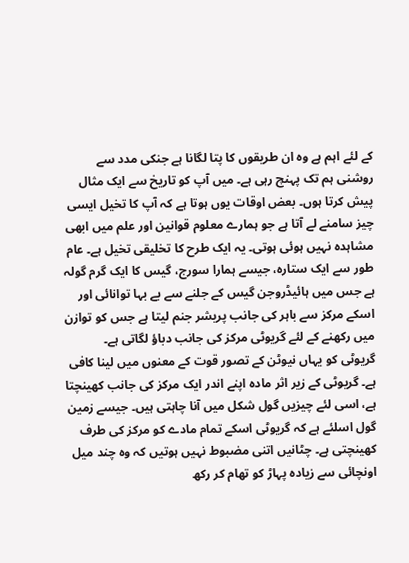کے لئے اہم ہے وہ ان طریقوں کا پتا لگانا ہے جنکی مدد سے روشنی ہم تک پہنچ رہی ہے۔ میں آپ کو تاریخ سے ایک مثال پیش کرتا ہوں۔ بعض اوقات یوں ہوتا ہے کہ آپ کا تخیل ایسی چیز سامنے لے آتا ہے جو ہمارے معلوم قوانین اور علم میں ابھی مشاہدہ نہیں ہوئی ہوتی۔ یہ ایک طرح کا تخلیقی تخیل ہے۔ عام طور سے ایک ستارہ، جیسے ہمارا سورج، گیس کا ایک گرم گولہ ہے جس میں ہائیڈروجن گیس کے جلنے سے بے بہا توانائی اور اسکے مرکز سے باہر کی جانب پریشر جنم لیتا ہے جس کو توازن میں رکھنے کے لئے گریوٹی مرکز کی جانب دباؤ لگاتی ہے۔
گریوٹی کو یہاں نیوٹن کے تصور قوت کے معنوں میں لینا کافی ہے۔ گریوٹی کے زیر اثر مادہ اپنے اندر ایک مرکز کی جانب کھینچتا ہے، اسی لئے چیزیں گول شکل میں آنا چاہتی ہیں۔ جیسے زمین گول اسلئے ہے کہ گریوٹی اسکے تمام مادے کو مرکز کی طرف کھینچتی ہے۔ چٹانیں اتنی مضبوط نہیں ہوتیں کہ وہ چند میل اونچائی سے زیادہ پہاڑ کو تھام کر رکھ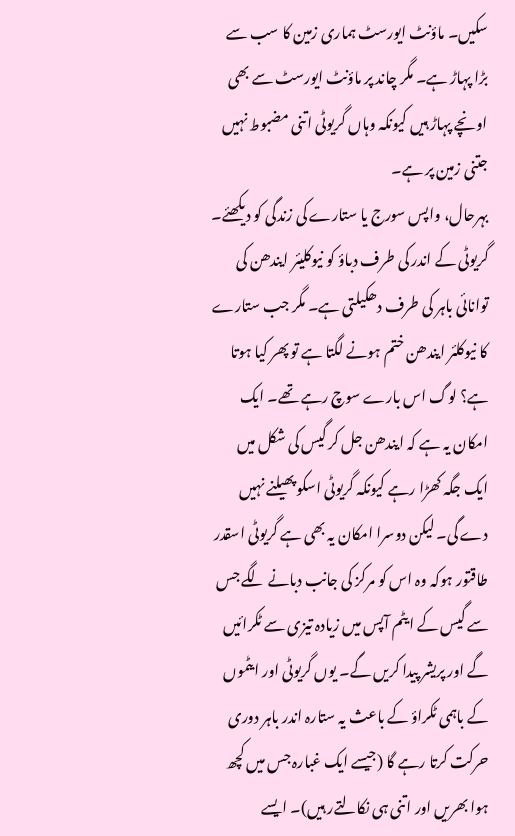سکیں۔ ماؤنٹ ایورسٹ ہماری زمین کا سب سے بڑا پہاڑ ہے۔ مگر چاند پر ماؤنٹ ایورسٹ سے بھی اونچے پہاڑ ہیں کیونکہ وہاں گریوٹی اتنی مضبوط نہیں جتنی زمین پر ہے۔
بہرحال، واپس سورج یا ستارے کی زندگی کو دیکھئے۔ گریوٹی کے اندر کی طرف دباؤ کو نیوکلیئر ایندھن کی توانائی باہر کی طرف دھکیلتی ہے۔ مگر جب ستارے کا نیوکلئر ایندھن ختم ہونے لگتا ہے تو پھر کیا ہوتا ہے؟ لوگ اس بارے سوچ رہے تھے۔ ایک امکان یہ ہے کہ ایندھن جل کر گیس کی شکل میں ایک جگہ کھڑا رہے کیونکہ گریوٹی اسکو پھیلنے نہیں دے گی۔ لیکن دوسرا امکان یہ بھی ہے گریوٹی اسقدر طاقتور ہوکہ وہ اس کو مرکز کی جانب دبانے لگے جس سے گیس کے ایٹم آپس میں زیادہ تیزی سے ٹکرائیں گے اور پریشر پیدا کریں گے۔ یوں گریوٹی اور ایٹموں کے باہمی ٹکراؤ کے باعث یہ ستارہ اندر باہر دوری حرکت کرتا رہے گا (جیسے ایک غبارہ جس میں کچھ ہوا بھریں اور اتنی ہی نکالتےر ہیں)۔ ایسے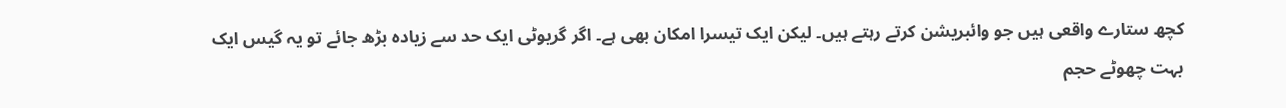کچھ ستارے واقعی ہیں جو وائبریشن کرتے رہتے ہیں۔ لیکن ایک تیسرا امکان بھی ہے۔ اگر گریوٹی ایک حد سے زیادہ بڑھ جائے تو یہ گیس ایک بہت چھوٹے حجم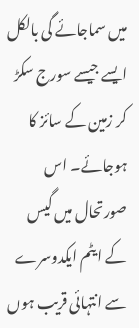میں سماجائے گی بالکل ایسے جیسے سورج سکڑ کر زمین کے سائز کا ہوجائے۔ اس صورتحال میں گیس کے ایٹم ایکدوسرے سے انتہائی قریب ہوں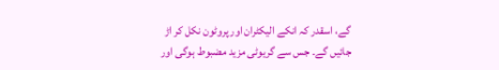گے، اسقدر کہ انکے الیکٹران اور پروٹون نکل کر اڑ جائیں گے۔ جس سے گریوٹی مزید مضبوط ہوگی اور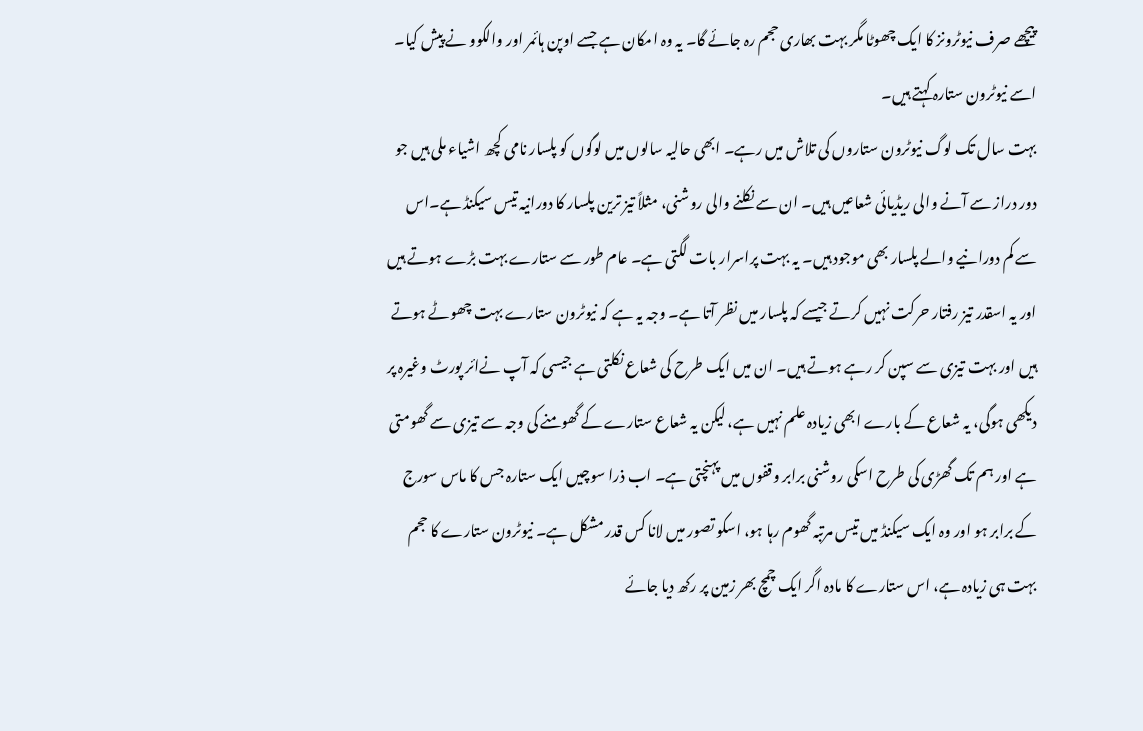پیچھے صرف نیوٹرونز کا ایک چھوٹا مگر بہت بھاری حجم رہ جائے گا۔ یہ وہ امکان ہے جسے اوپن ہائمر اور والکوو نے پیش کیا۔ اسے نیوٹرون ستارہ کہتے ہیں۔
بہت سال تک لوگ نیوٹرون ستاروں کی تلاش میں رہے۔ ابھی حالیہ سالوں میں لوگوں کو پلسار نامی کچھ اشیاء ملی ہیں جو دور دراز سے آنے والی ریڈیائی شعاعیں ہیں۔ ان سے نکلنے والی روشنی، مثلاً تیز ترین پلسار کا دورانیہ تیس سیکنڈ ہے۔اس سے کم دورانیے والے پلسار بھی موجود ہیں۔ یہ بہت پراسرار بات لگتی ہے۔ عام طور سے ستارے بہت بڑے ہوتے ہیں اور یہ اسقدر تیز رفتار حرکت نہیں کرتے جیسے کہ پلسار میں نظر آتا ہے۔ وجہ یہ ہے کہ نیوٹرون ستارے بہت چھوٹے ہوتے ہیں اور بہت تیزی سے سپن کر رہے ہوتے ہیں۔ ان میں ایک طرح کی شعاع نکلتی ہے جیسی کہ آپ نےائر پورٹ وغیرہ پر دیکھی ہوگی، یہ شعاع کے بارے ابھی زیادہ علم نہیں ہے، لیکن یہ شعاع ستارے کے گھومنے کی وجہ سے تیزی سے گھومتی ہے اور ہم تک گھڑی کی طرح اسکی روشنی برابر وقفوں میں پہنچتی ہے۔ اب ذرا سوچیں ایک ستارہ جس کا ماس سورج کے برابر ہو اور وہ ایک سیکنڈ میں تیس مرتبہ گھوم رہا ہو، اسکو تصور میں لانا کس قدر مشکل ہے۔ نیوٹرون ستارے کا حجم بہت ہی زیادہ ہے، اس ستارے کا مادہ اگر ایک چمچ بھر زمین پر رکھ دیا جائے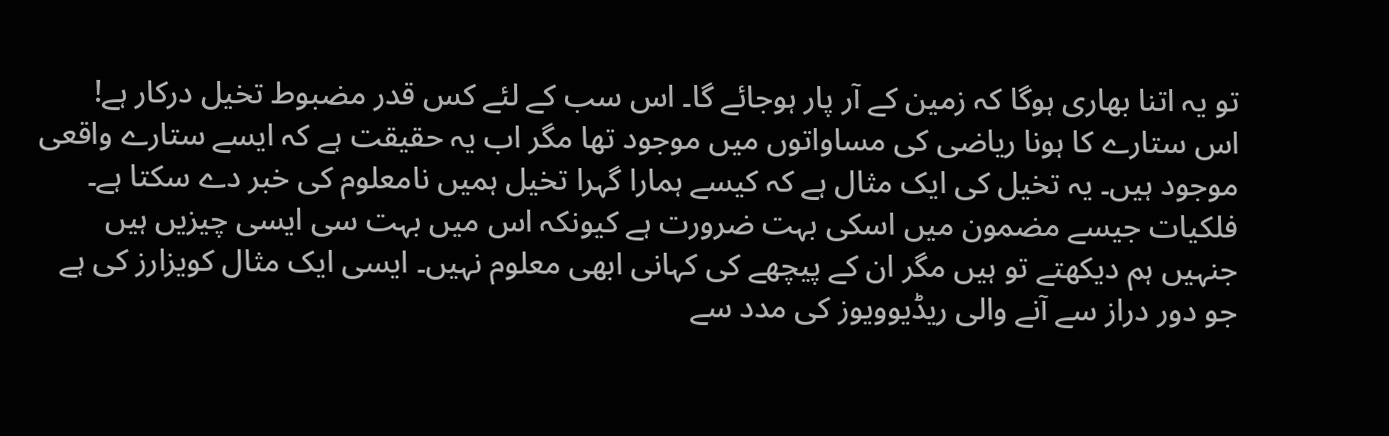تو یہ اتنا بھاری ہوگا کہ زمین کے آر پار ہوجائے گا۔ اس سب کے لئے کس قدر مضبوط تخیل درکار ہے!
اس ستارے کا ہونا ریاضی کی مساواتوں میں موجود تھا مگر اب یہ حقیقت ہے کہ ایسے ستارے واقعی موجود ہیں۔ یہ تخیل کی ایک مثال ہے کہ کیسے ہمارا گہرا تخیل ہمیں نامعلوم کی خبر دے سکتا ہے۔ فلکیات جیسے مضمون میں اسکی بہت ضرورت ہے کیونکہ اس میں بہت سی ایسی چیزیں ہیں جنہیں ہم دیکھتے تو ہیں مگر ان کے پیچھے کی کہانی ابھی معلوم نہیں۔ ایسی ایک مثال کویزارز کی ہے جو دور دراز سے آنے والی ریڈیوویوز کی مدد سے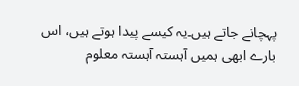پہچانے جاتے ہیں۔یہ کیسے پیدا ہوتے ہیں، اس بارے ابھی ہمیں آہستہ آہستہ معلوم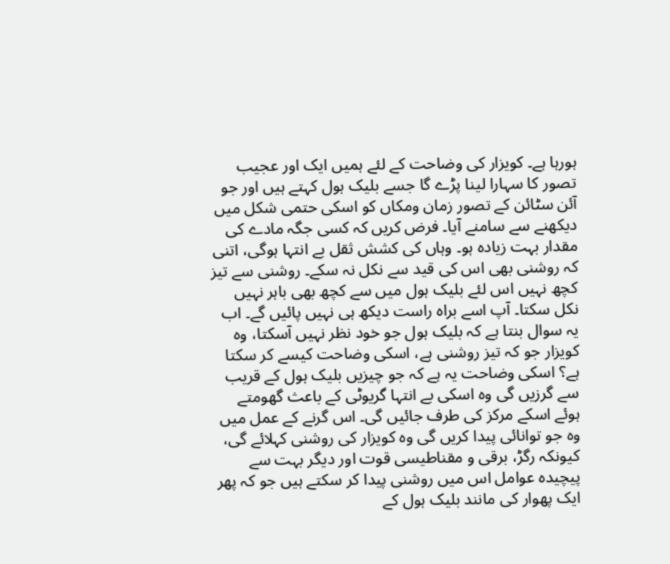ہورہا ہے۔ کویزار کی وضاحت کے لئے ہمیں ایک اور عجیب تصور کا سہارا لینا پڑے گا جسے بلیک ہول کہتے ہیں اور جو آئن سٹائن کے تصور زمان ومکاں کو اسکی حتمی شکل میں دیکھنے سے سامنے آیا۔ فرض کریں کہ کسی جگہ مادے کی مقدار بہت زیادہ ہو۔ وہاں کی کشش ثقل بے انتہا ہوگی، اتنی کہ روشنی بھی اس کی قید سے نکل نہ سکے۔ روشنی سے تیز کچھ نہیں اس لئے بلیک ہول میں سے کچھ بھی باہر نہیں نکل سکتا۔ آپ اسے براہ راست دیکھ ہی نہیں پائیں گے۔ اب یہ سوال بنتا ہے کہ بلیک ہول جو خود نظر نہیں آسکتا، وہ کویزار جو کہ تیز روشنی ہے، اسکی وضاحت کیسے کر سکتا ہے؟ اسکی وضاحت یہ ہے کہ جو چیزیں بلیک ہول کے قریب سے گرزیں گی وہ اسکی بے انتہا گریوٹی کے باعث گھومتے ہوئے اسکے مرکز کی طرف جائیں گی۔ اس گرنے کے عمل میں وہ جو توانائی پیدا کریں گی وہ کویزار کی روشنی کہلائے گی، کیونکہ رگڑ، برقی و مقناطیسی قوت اور دیگر بہت سے پیچیدہ عوامل اس میں روشنی پیدا کر سکتے ہیں جو کہ پھر ایک پھوار کی مانند بلیک ہول کے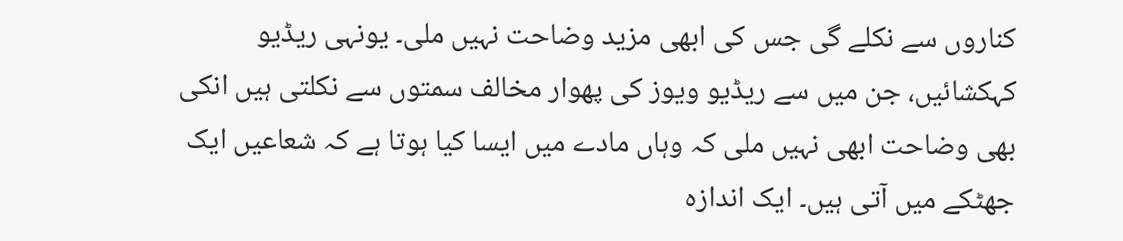کناروں سے نکلے گی جس کی ابھی مزید وضاحت نہیں ملی۔ یونہی ریڈیو کہکشائیں، جن میں سے ریڈیو ویوز کی پھوار مخالف سمتوں سے نکلتی ہیں انکی بھی وضاحت ابھی نہیں ملی کہ وہاں مادے میں ایسا کیا ہوتا ہے کہ شعاعیں ایک جھٹکے میں آتی ہیں۔ ایک اندازہ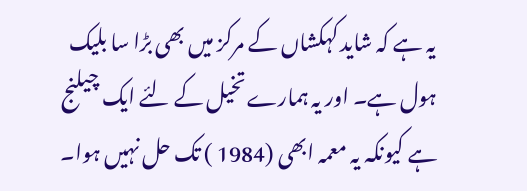یہ ہے کہ شاید کہکشاں کے مرکز میں بھی بڑا سا بلیک ہول ہے۔ اور یہ ہمارے تخیل کے لئے ایک چیلنج ہے کیونکہ یہ معمہ ابھی (1984 ) تک حل نہیں ہوا۔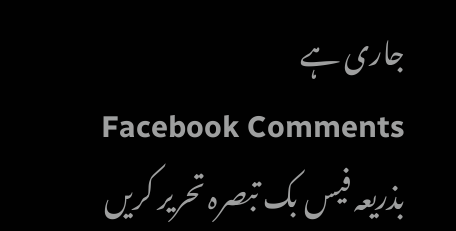جاری ہے
Facebook Comments
بذریعہ فیس بک تبصرہ تحریر کریں